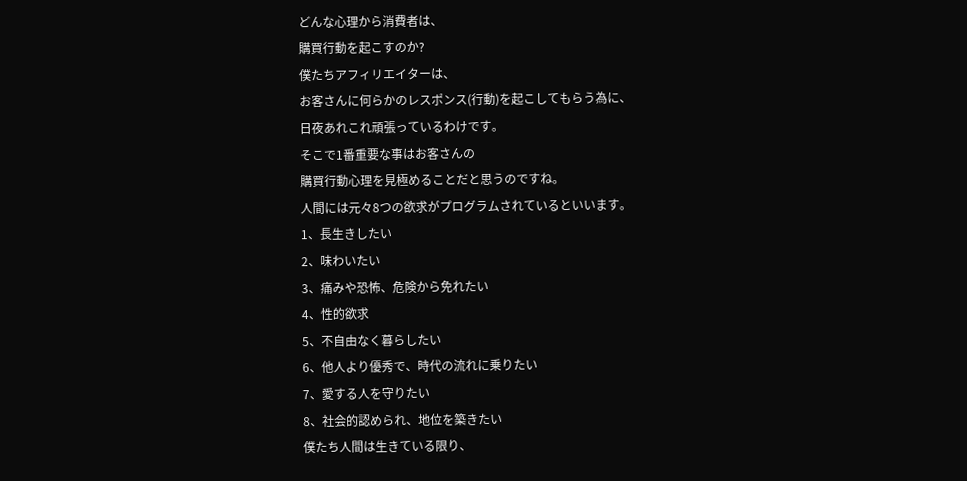どんな心理から消費者は、
購買行動を起こすのか?
僕たちアフィリエイターは、
お客さんに何らかのレスポンス(行動)を起こしてもらう為に、
日夜あれこれ頑張っているわけです。
そこで1番重要な事はお客さんの
購買行動心理を見極めることだと思うのですね。
人間には元々8つの欲求がプログラムされているといいます。
1、長生きしたい
2、味わいたい
3、痛みや恐怖、危険から免れたい
4、性的欲求
5、不自由なく暮らしたい
6、他人より優秀で、時代の流れに乗りたい
7、愛する人を守りたい
8、社会的認められ、地位を築きたい
僕たち人間は生きている限り、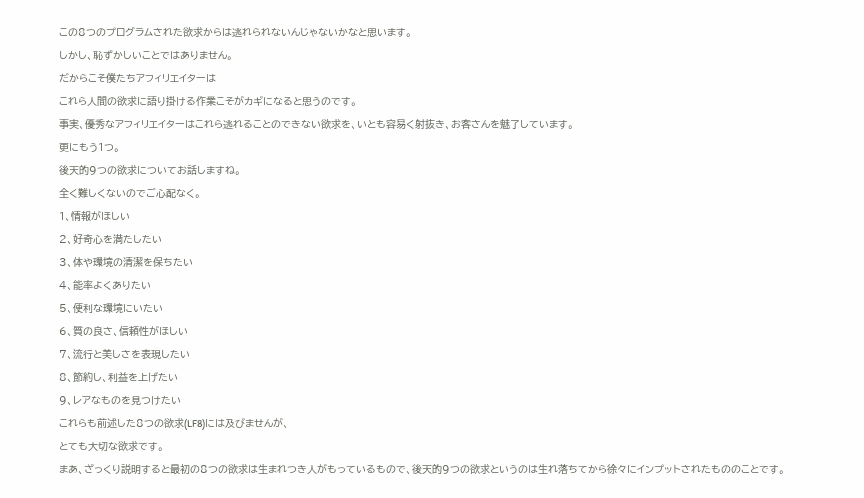この8つのプログラムされた欲求からは逃れられないんじゃないかなと思います。
しかし、恥ずかしいことではありません。
だからこそ僕たちアフィリエイターは
これら人間の欲求に語り掛ける作業こそがカギになると思うのです。
事実、優秀なアフィリエイターはこれら逃れることのできない欲求を、いとも容易く射抜き、お客さんを魅了しています。
更にもう1つ。
後天的9つの欲求についてお話しますね。
全く難しくないのでご心配なく。
1、情報がほしい
2、好奇心を満たしたい
3、体や環境の清潔を保ちたい
4、能率よくありたい
5、便利な環境にいたい
6、質の良さ、信頼性がほしい
7、流行と美しさを表現したい
8、節約し、利益を上げたい
9、レアなものを見つけたい
これらも前述した8つの欲求(LF8)には及びませんが、
とても大切な欲求です。
まあ、ざっくり説明すると最初の8つの欲求は生まれつき人がもっているもので、後天的9つの欲求というのは生れ落ちてから徐々にインプットされたもののことです。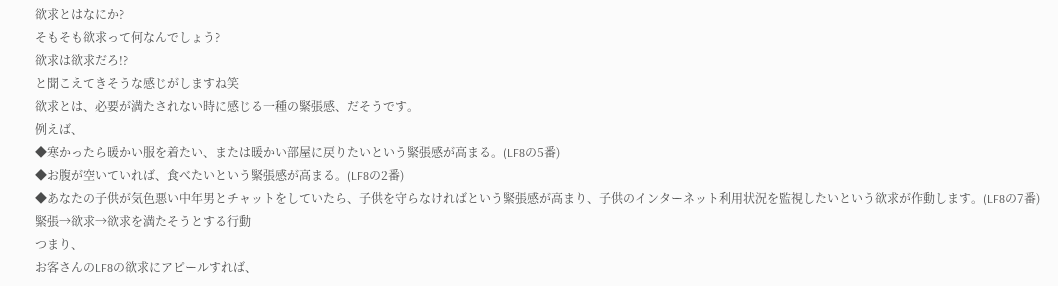欲求とはなにか?
そもそも欲求って何なんでしょう?
欲求は欲求だろ!?
と聞こえてきそうな感じがしますね笑
欲求とは、必要が満たされない時に感じる一種の緊張感、だそうです。
例えば、
◆寒かったら暖かい服を着たい、または暖かい部屋に戻りたいという緊張感が高まる。(LF8の5番)
◆お腹が空いていれば、食べたいという緊張感が高まる。(LF8の2番)
◆あなたの子供が気色悪い中年男とチャットをしていたら、子供を守らなければという緊張感が高まり、子供のインターネット利用状況を監視したいという欲求が作動します。(LF8の7番)
緊張→欲求→欲求を満たそうとする行動
つまり、
お客さんのLF8の欲求にアピールすれば、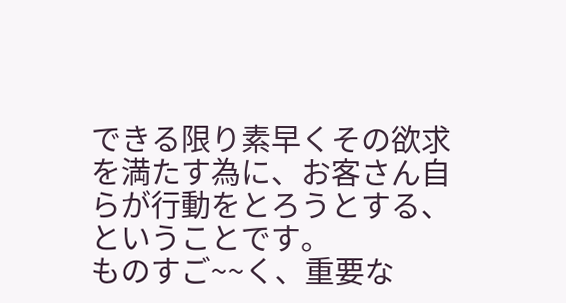できる限り素早くその欲求を満たす為に、お客さん自らが行動をとろうとする、ということです。
ものすご~~く、重要な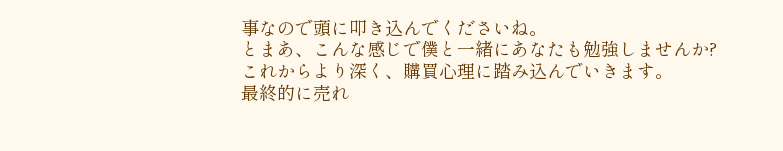事なので頭に叩き込んでくださいね。
とまあ、こんな感じで僕と一緒にあなたも勉強しませんか?
これからより深く、購買心理に踏み込んでいきます。
最終的に売れ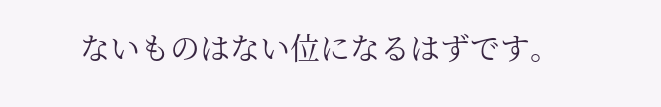ないものはない位になるはずです。